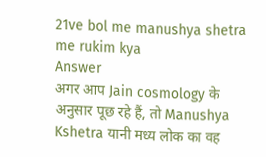21ve bol me manushya shetra me rukim kya
Answer
अगर आप Jain cosmology के अनुसार पूछ रहे हैं, तो Manushya Kshetra यानी मध्य लोक का वह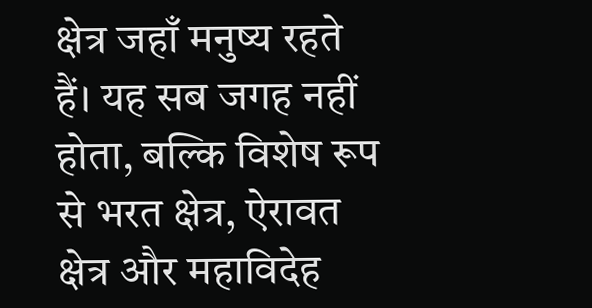क्षेत्र जहाँ मनुष्य रहते हैं। यह सब जगह नहीं होता, बल्कि विशेष रूप से भरत क्षेत्र, ऐरावत क्षेत्र और महाविदेह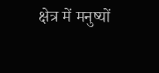क्षेत्र में मनुष्यों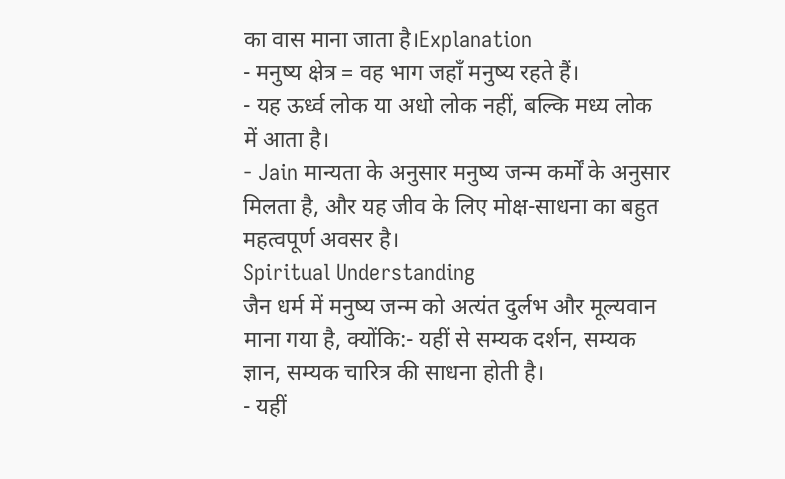का वास माना जाता है।Explanation
- मनुष्य क्षेत्र = वह भाग जहाँ मनुष्य रहते हैं।
- यह ऊर्ध्व लोक या अधो लोक नहीं, बल्कि मध्य लोक में आता है।
- Jain मान्यता के अनुसार मनुष्य जन्म कर्मों के अनुसार मिलता है, और यह जीव के लिए मोक्ष-साधना का बहुत महत्वपूर्ण अवसर है।
Spiritual Understanding
जैन धर्म में मनुष्य जन्म को अत्यंत दुर्लभ और मूल्यवान माना गया है, क्योंकि:- यहीं से सम्यक दर्शन, सम्यक ज्ञान, सम्यक चारित्र की साधना होती है।
- यहीं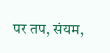पर तप, संयम,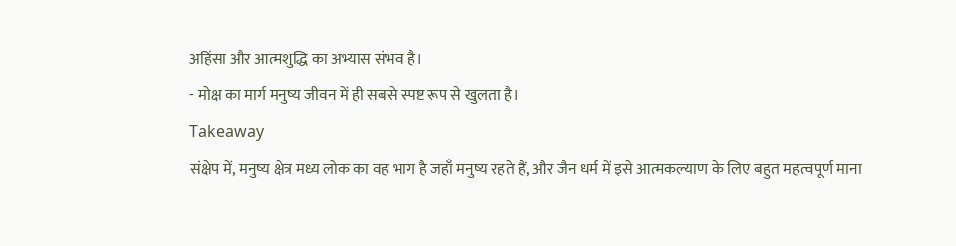अहिंसा और आत्मशुद्धि का अभ्यास संभव है।
- मोक्ष का मार्ग मनुष्य जीवन में ही सबसे स्पष्ट रूप से खुलता है।
Takeaway
संक्षेप में, मनुष्य क्षेत्र मध्य लोक का वह भाग है जहाँ मनुष्य रहते हैं, और जैन धर्म में इसे आत्मकल्याण के लिए बहुत महत्वपूर्ण माना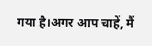गया है।अगर आप चाहें, मैं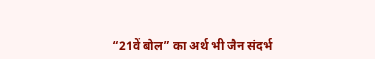“21वें बोल” का अर्थ भी जैन संदर्भ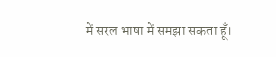में सरल भाषा में समझा सकता हूँ।